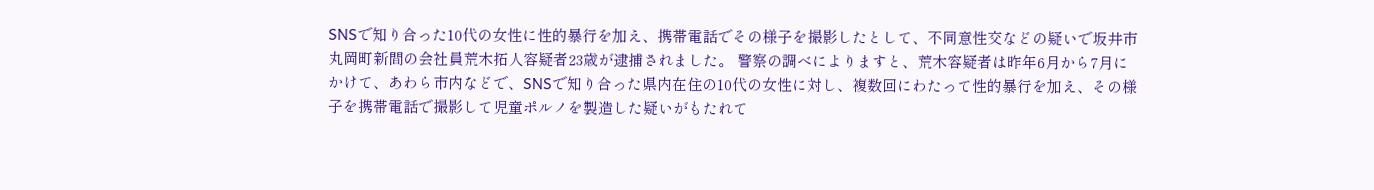SNSで知り合った10代の女性に性的暴行を加え、携帯電話でその様子を撮影したとして、不同意性交などの疑いで坂井市丸岡町新間の会社員荒木拓人容疑者23歳が逮捕されました。 警察の調べによりますと、荒木容疑者は昨年6月から7月にかけて、あわら市内などで、SNSで知り合った県内在住の10代の女性に対し、複数回にわたって性的暴行を加え、その様子を携帯電話で撮影して児童ポルノを製造した疑いがもたれて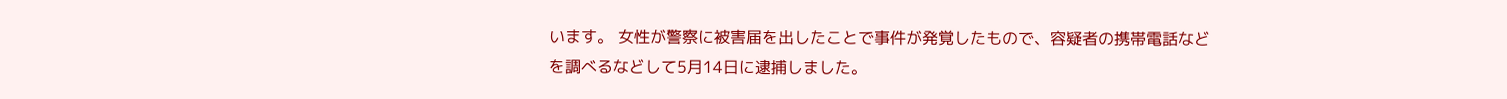います。 女性が警察に被害届を出したことで事件が発覚したもので、容疑者の携帯電話などを調べるなどして5月14日に逮捕しました。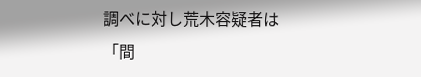調べに対し荒木容疑者は「間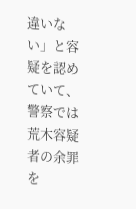違いない」と容疑を認めていて、警察では荒木容疑者の余罪を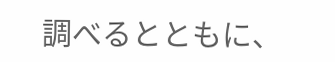調べるとともに、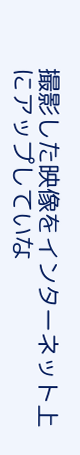撮影した映像をインターネット上にアップしていな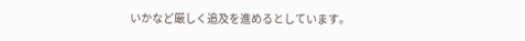いかなど厳しく追及を進めるとしています。